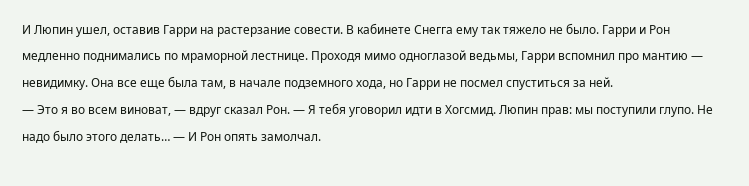И Люпин ушел, оставив Гарри на растерзание совести. В кабинете Снегга ему так тяжело не было. Гарри и Рон медленно поднимались по мраморной лестнице. Проходя мимо одноглазой ведьмы, Гарри вспомнил про мантию — невидимку. Она все еще была там, в начале подземного хода, но Гарри не посмел спуститься за ней.
— Это я во всем виноват, — вдруг сказал Рон. — Я тебя уговорил идти в Хогсмид. Люпин прав: мы поступили глупо. Не надо было этого делать… — И Рон опять замолчал.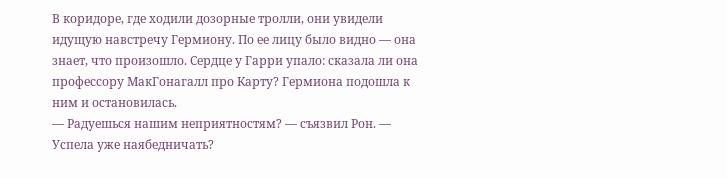В коридоре, где ходили дозорные тролли, они увидели идущую навстречу Гермиону. По ее лицу было видно — она знает, что произошло. Сердце у Гарри упало: сказала ли она профессору МакГонагалл про Карту? Гермиона подошла к ним и остановилась.
— Радуешься нашим неприятностям? — съязвил Рон. — Успела уже наябедничать?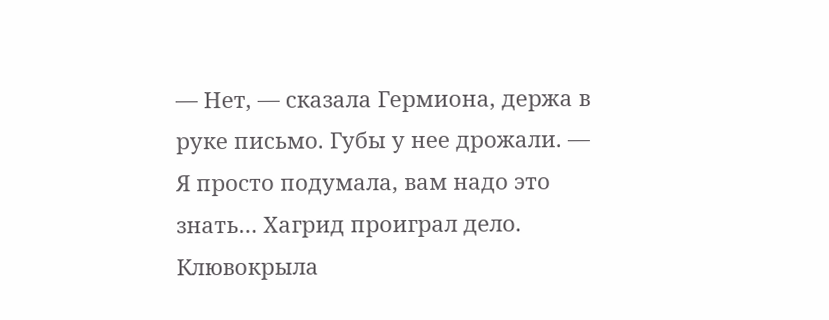— Нет, — сказала Гермиона, держа в руке письмо. Губы у нее дрожали. — Я просто подумала, вам надо это знать… Хагрид проиграл дело. Клювокрыла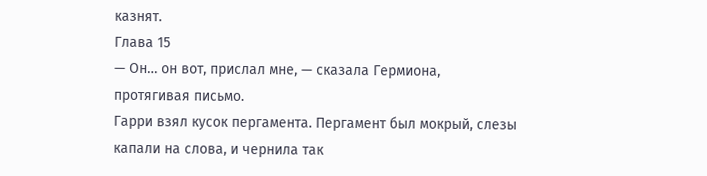казнят.
Глава 15
— Он… он вот, прислал мне, — сказала Гермиона, протягивая письмо.
Гарри взял кусок пергамента. Пергамент был мокрый, слезы капали на слова, и чернила так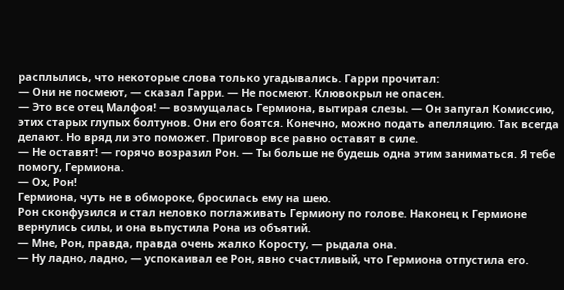расплылись, что некоторые слова только угадывались. Гарри прочитал:
— Они не посмеют, — сказал Гарри. — Не посмеют. Клювокрыл не опасен.
— Это все отец Малфоя! — возмущалась Гермиона, вытирая слезы. — Он запугал Комиссию, этих старых глупых болтунов. Они его боятся. Конечно, можно подать апелляцию. Так всегда делают. Но вряд ли это поможет. Приговор все равно оставят в силе.
— Не оставят! — горячо возразил Рон. — Ты больше не будешь одна этим заниматься. Я тебе помогу, Гермиона.
— Ох, Рон!
Гермиона, чуть не в обмороке, бросилась ему на шею.
Рон сконфузился и стал неловко поглаживать Гермиону по голове. Наконец к Гермионе вернулись силы, и она вьпустила Рона из объятий.
— Мне, Рон, правда, правда очень жалко Коросту, — рыдала она.
— Ну ладно, ладно, — успокаивал ее Рон, явно счастливый, что Гермиона отпустила его.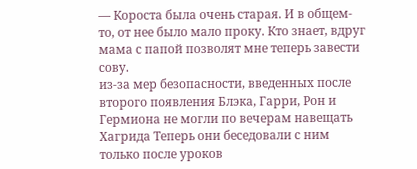— Короста была очень старая. И в общем-то, от нее было мало проку. Кто знает, вдруг мама с папой позволят мне теперь завести сову.
из-за мер безопасности, введенных после второго появления Блэка, Гарри, Рон и Гермиона не могли по вечерам навещать Хагрида Теперь они беседовали с ним только после уроков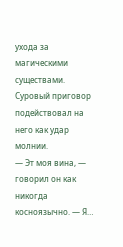ухода за магическими существами.
Суровый приговор подействовал на него как удар молнии.
— Эт моя вина, — говорил он как никогда косноязычно. — Я…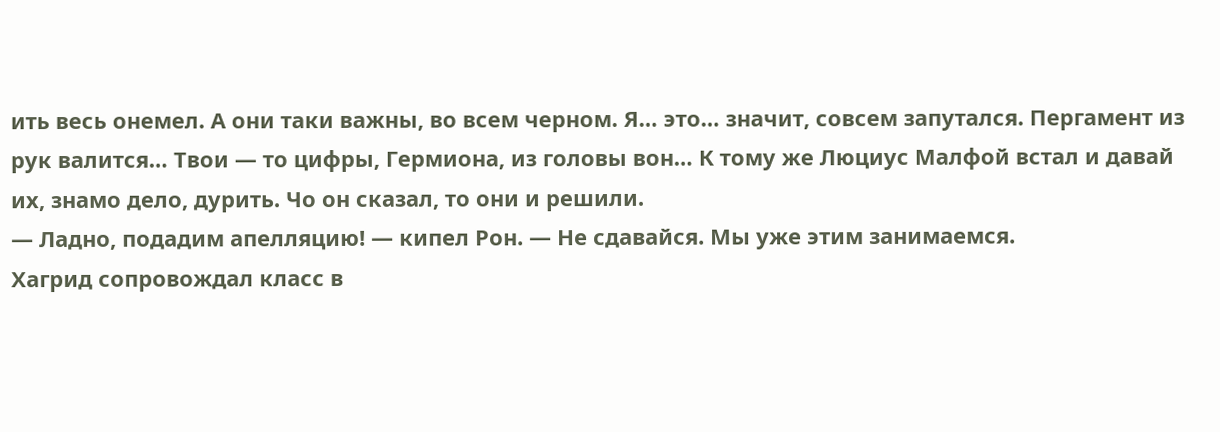ить весь онемел. А они таки важны, во всем черном. Я… это… значит, совсем запутался. Пергамент из рук валится… Твои — то цифры, Гермиона, из головы вон… К тому же Люциус Малфой встал и давай их, знамо дело, дурить. Чо он сказал, то они и решили.
— Ладно, подадим апелляцию! — кипел Рон. — Не сдавайся. Мы уже этим занимаемся.
Хагрид сопровождал класс в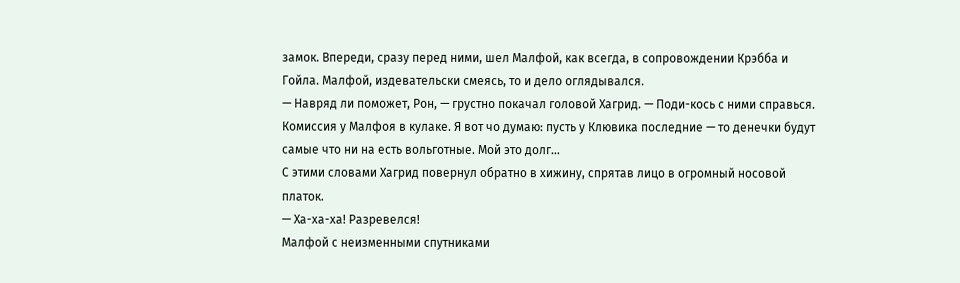замок. Впереди, сразу перед ними, шел Малфой, как всегда, в сопровождении Крэбба и Гойла. Малфой, издевательски смеясь, то и дело оглядывался.
— Навряд ли поможет, Рон, — грустно покачал головой Хагрид. — Поди-кось с ними справься. Комиссия у Малфоя в кулаке. Я вот чо думаю: пусть у Клювика последние — то денечки будут самые что ни на есть вольготные. Мой это долг…
С этими словами Хагрид повернул обратно в хижину, спрятав лицо в огромный носовой платок.
— Ха-ха-ха! Разревелся!
Малфой с неизменными спутниками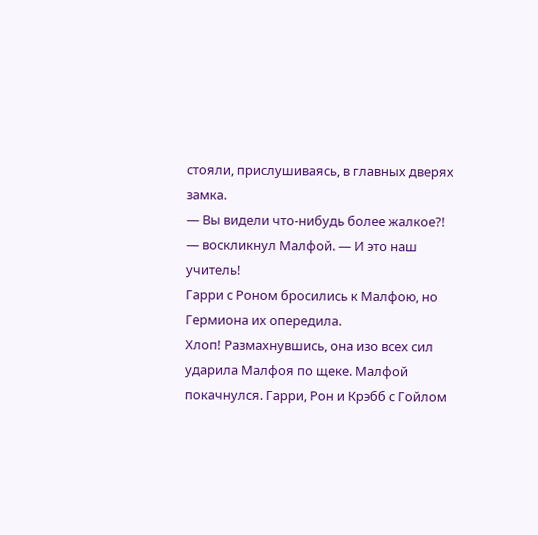стояли, прислушиваясь, в главных дверях замка.
— Вы видели что-нибудь более жалкое?! — воскликнул Малфой. — И это наш учитель!
Гарри с Роном бросились к Малфою, но Гермиона их опередила.
Хлоп! Размахнувшись, она изо всех сил ударила Малфоя по щеке. Малфой покачнулся. Гарри, Рон и Крэбб с Гойлом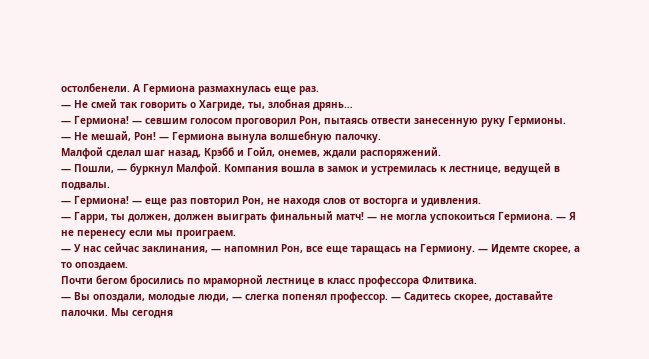остолбенели. А Гермиона размахнулась еще раз.
— Не смей так говорить о Хагриде, ты, злобная дрянь…
— Гермиона! — севшим голосом проговорил Рон, пытаясь отвести занесенную руку Гермионы.
— Не мешай, Рон! — Гермиона вынула волшебную палочку.
Малфой сделал шаг назад, Крэбб и Гойл, онемев, ждали распоряжений.
— Пошли, — буркнул Малфой. Компания вошла в замок и устремилась к лестнице, ведущей в подвалы.
— Гермиона! — еще раз повторил Рон, не находя слов от восторга и удивления.
— Гарри, ты должен, должен выиграть финальный матч! — не могла успокоиться Гермиона. — Я не перенесу если мы проиграем.
— У нас сейчас заклинания, — напомнил Рон, все еще таращась на Гермиону. — Идемте скорее, а то опоздаем.
Почти бегом бросились по мраморной лестнице в класс профессора Флитвика.
— Вы опоздали, молодые люди, — слегка попенял профессор. — Садитесь скорее, доставайте палочки. Мы сегодня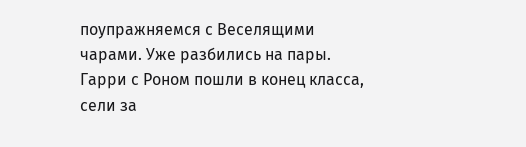поупражняемся с Веселящими чарами. Уже разбились на пары.
Гарри с Роном пошли в конец класса, сели за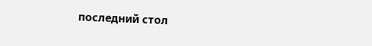последний стол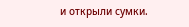и открыли сумки.